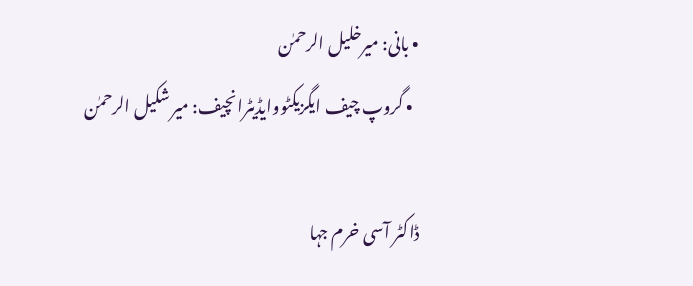• بانی: میرخلیل الرحمٰن
  • گروپ چیف ایگزیکٹووایڈیٹرانچیف: میر شکیل الرحمٰن

ڈاکٹر آسی خرم جہا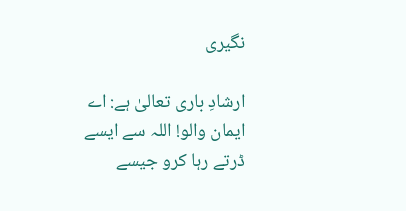نگیری

ارشادِ باری تعالیٰ ہے: اے ایمان والو! اللہ سے ایسے ڈرتے رہا کرو جیسے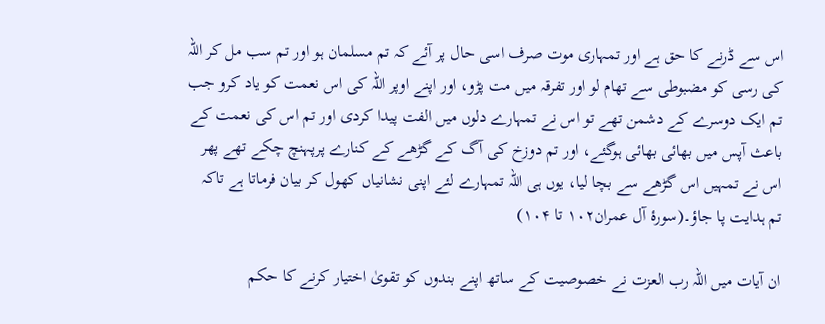اس سے ڈرنے کا حق ہے اور تمہاری موت صرف اسی حال پر آئے کہ تم مسلمان ہو اور تم سب مل کر اللہ کی رسی کو مضبوطی سے تھام لو اور تفرقہ میں مت پڑو، اور اپنے اوپر اللہ کی اس نعمت کو یاد کرو جب تم ایک دوسرے کے دشمن تھے تو اس نے تمہارے دلوں میں الفت پیدا کردی اور تم اس کی نعمت کے باعث آپس میں بھائی بھائی ہوگئے، اور تم دوزخ کی آگ کے گڑھے کے کنارے پرپہنچ چکے تھے پھر اس نے تمہیں اس گڑھے سے بچا لیا، یوں ہی اللہ تمہارے لئے اپنی نشانیاں کھول کر بیان فرماتا ہے تاکہ تم ہدایت پا جاؤ۔(سورۂ آل عمران۱۰۲ تا ۱۰۴)

ان آیات میں اللہ رب العزت نے خصوصیت کے ساتھ اپنے بندوں کو تقویٰ اختیار کرنے کا حکم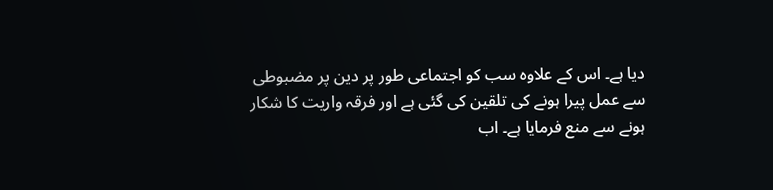دیا ہے۔ اس کے علاوہ سب کو اجتماعی طور پر دین پر مضبوطی سے عمل پیرا ہونے کی تلقین کی گئی ہے اور فرقہ واریت کا شکار ہونے سے منع فرمایا ہے۔ اب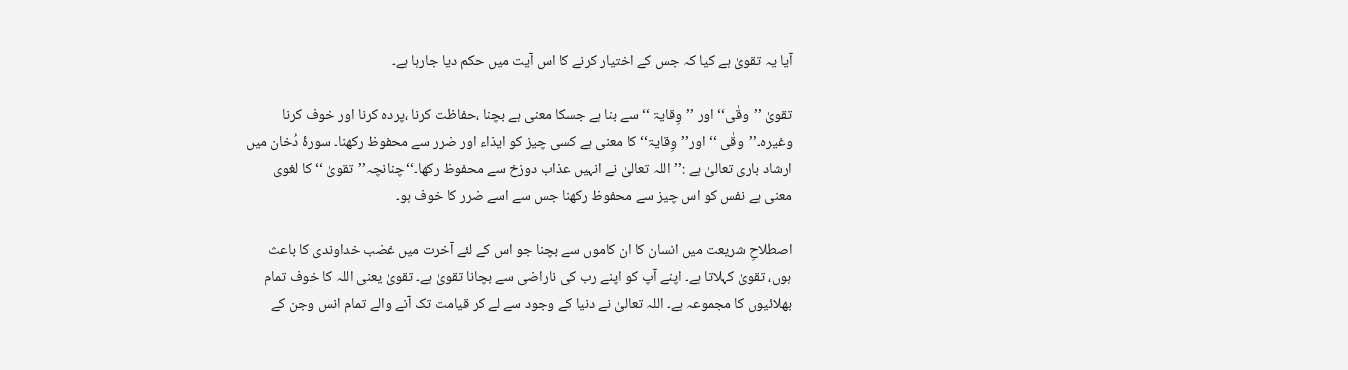آیا یہ تقویٰ ہے کیا کہ جس کے اختیار کرنے کا اس آیت میں حکم دیا جارہا ہے۔

تقویٰ ’’وقٰی‘‘ اور ’’وِقایۃ ‘‘ سے بنا ہے جسکا معنی ہے بچنا ،حفاظت کرنا ،پردہ کرنا اور خوف کرنا وغیرہ۔’’وقٰی ‘‘ اور’’وِقایۃ‘‘ کا معنی ہے کسی چیز کو ایذاء اور ضرر سے محفوظ رکھنا۔ سورۂ دُخان میں ارشاد باری تعالیٰ ہے :’’اللہ تعالیٰ نے انہیں عذاب دوزخ سے محفوظ رکھا۔‘‘چنانچہ’’تقویٰ ‘‘کا لغوی معنی ہے نفس کو اس چیز سے محفوظ رکھنا جس سے اسے ضرر کا خوف ہو۔

اصطلاحِ شریعت میں انسان کا ان کاموں سے بچنا جو اس کے لئے آخرت میں غضب خداوندی کا باعث ہوں، تقویٰ کہلاتا ہے۔ اپنے آپ کو اپنے رب کی ناراضی سے بچانا تقویٰ ہے۔ تقویٰ یعنی اللہ کا خوف تمام بھلائیوں کا مجموعہ ہے۔ اللہ تعالیٰ نے دنیا کے وجود سے لے کر قیامت تک آنے والے تمام انس وجن کے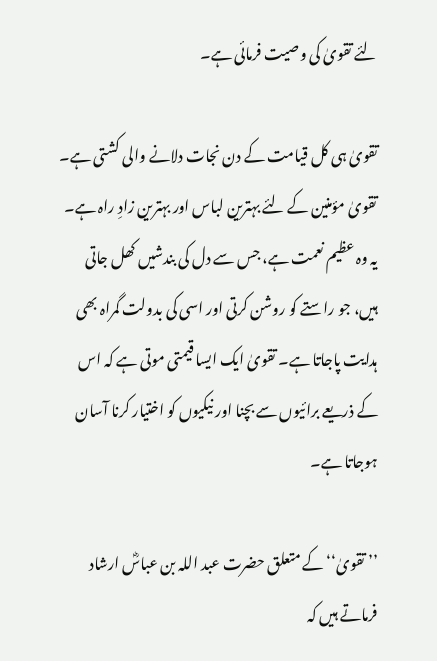لئے تقویٰ کی وصیت فرمائی ہے۔

تقویٰ ہی کل قیامت کے دن نجات دلانے والی کشتی ہے۔ تقویٰ مؤمنین کے لئے بہترین لباس اور بہترین زادِ راہ ہے۔ یہ وہ عظیم نعمت ہے، جس سے دل کی بندشیں کھل جاتی ہیں، جو راستے کو روشن کرتی اور اسی کی بدولت گمراہ بھی ہدایت پاجاتا ہے۔ تقویٰ ایک ایسا قیمتی موتی ہے کہ اس کے ذریعے برائیوں سے بچنا اور نیکیوں کو اختیار کرنا آسان ہوجاتا ہے۔

’’ تقویٰ‘‘ کے متعلق حضرت عبد اللہ بن عباسؓ ارشاد فرماتے ہیں کہ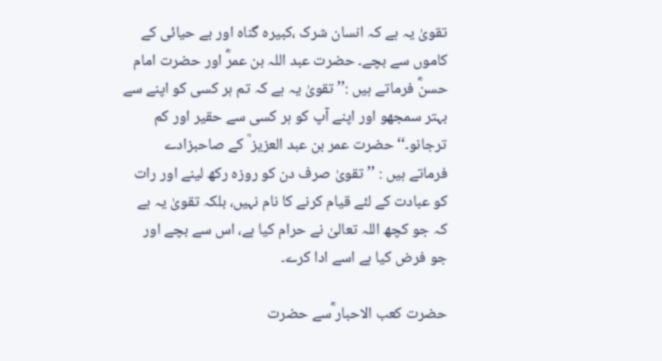تقویٰ یہ ہے کہ انسان شرک ،کبیرہ گناہ اور بے حیائی کے کاموں سے بچے۔ حضرت عبد اللہ بن عمرؓ اور حضرت امام حسنؓ فرماتے ہیں :’’ تقویٰ یہ ہے کہ تم ہر کسی کو اپنے سے بہتر سمجھو اور اپنے آپ کو ہر کسی سے حقیر اور کم ترجانو۔‘‘حضرت عمر بن عبد العزیز ؒ کے صاحبزادے فرماتے ہیں : ’’ تقویٰ صرف دن کو روزہ رکھ لینے اور رات کو عبادت کے لئے قیام کرنے کا نام نہیں، بلکہ تقویٰ یہ ہے کہ جو کچھ اللہ تعالیٰ نے حرام کیا ہے، اس سے بچے اور جو فرض کیا ہے اسے ادا کرے۔

حضرت کعب الاحبار ؓسے حضرت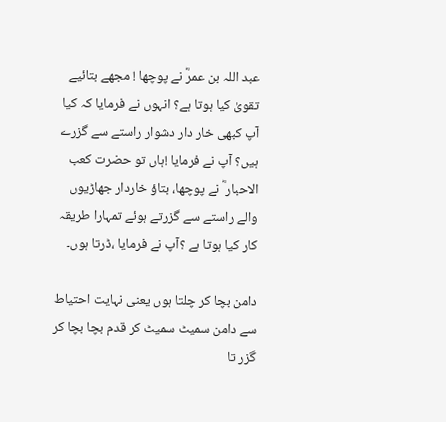عبد اللہ بن عمرؓ نے پوچھا ! مجھے بتائیے تقویٰ کیا ہوتا ہے؟ انہوں نے فرمایا کہ کیا آپ کبھی خار دار دشوار راستے سے گزرے ہیں؟ آپ نے فرمایا !ہاں تو حضرت کعب الاحبار ؓ نے پوچھا، بتاؤ خاردار جھاڑیوں والے راستے سے گزرتے ہوئے تمہارا طریقہ کار کیا ہوتا ہے ؟آپ نے فرمایا ،ڈرتا ہوں۔

دامن بچا کر چلتا ہوں یعنی نہایت احتیاط سے دامن سمیٹ سمیٹ کر قدم بچا بچا کر گزر تا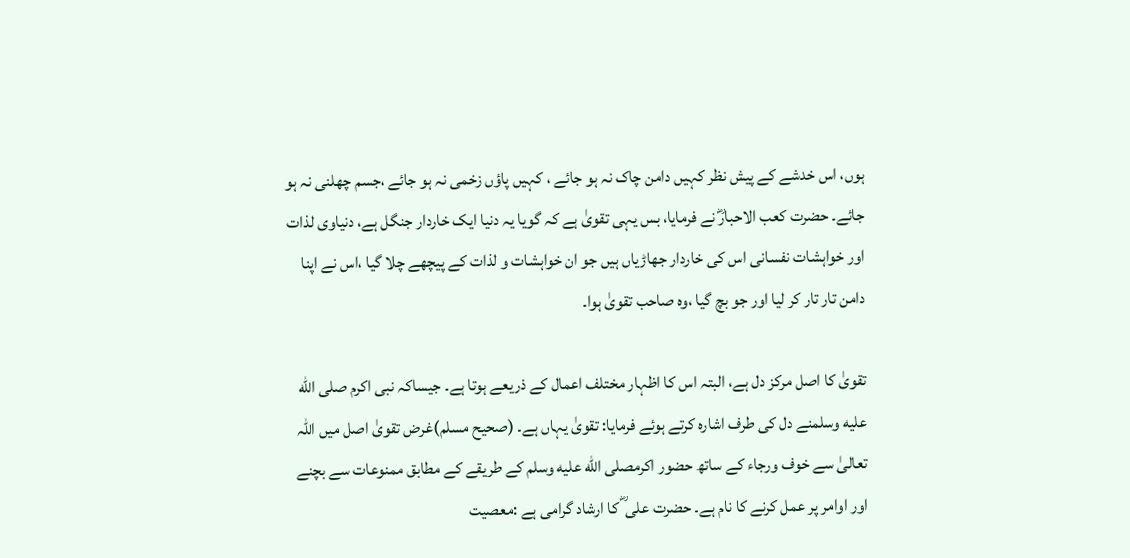ہوں، اس خدشے کے پیش نظر کہیں دامن چاک نہ ہو جائے ، کہیں پاؤں زخمی نہ ہو جائے ،جسم چھلنی نہ ہو جائے۔ حضرت کعب الاحبارؓ نے فرمایا، بس یہی تقویٰ ہے کہ گویا یہ دنیا ایک خاردار جنگل ہے، دنیاوی لذات اور خواہشات نفسانی اس کی خاردار جھاڑیاں ہیں جو ان خواہشات و لذات کے پیچھے چلا گیا ،اس نے اپنا دامن تار تار کر لیا اور جو بچ گیا ،وہ صاحب تقویٰ ہوا۔

تقویٰ کا اصل مرکز دل ہے، البتہ اس کا اظہار مختلف اعمال کے ذریعے ہوتا ہے۔ جیساکہ نبی اکرم صلى الله عليه وسلمنے دل کی طرف اشارہ کرتے ہوئے فرمایا: تقویٰ یہاں ہے۔ (صحیح مسلم)غرض تقویٰ اصل میں اللہ تعالیٰ سے خوف ورجاء کے ساتھ حضور اکرمصلى الله عليه وسلم کے طریقے کے مطابق ممنوعات سے بچنے اور اوامر پر عمل کرنے کا نام ہے۔ حضرت علی ؓ کا ارشاد گرامی ہے :معصیت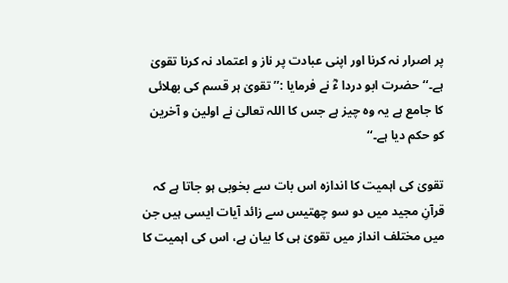پر اصرار نہ کرنا اور اپنی عبادت پر ناز و اعتماد نہ کرنا تقویٰ ہے۔‘‘حضرت ابو دردا ءؓ نے فرمایا :’’تقویٰ ہر قسم کی بھلائی کا جامع ہے یہ وہ چیز ہے جس کا اللہ تعالیٰ نے اولین و آخرین کو حکم دیا ہے۔‘‘

تقویٰ کی اہمیت کا اندازہ اس بات سے بخوبی ہو جاتا ہے کہ قرآنِ مجید میں دو سو چھتیس سے زائد آیات ایسی ہیں جن میں مختلف انداز میں تقویٰ ہی کا بیان ہے، اس کی اہمیت کا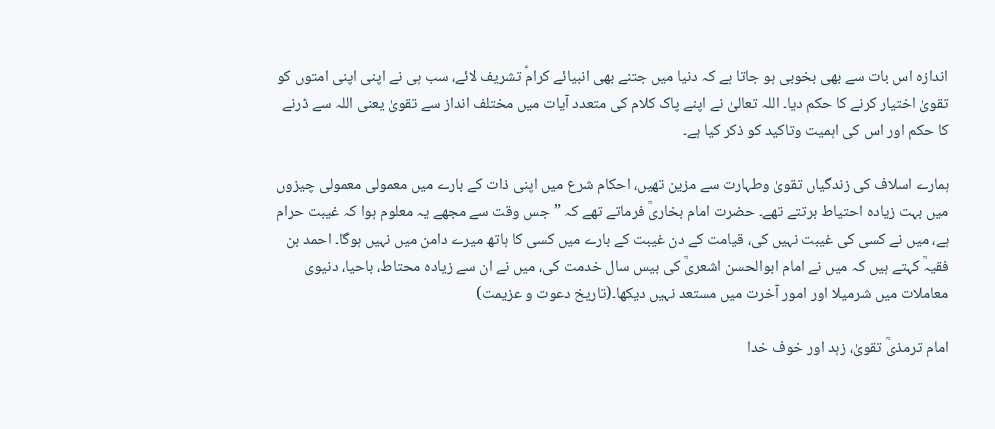اندازہ اس بات سے بھی بخوبی ہو جاتا ہے کہ دنیا میں جتنے بھی انبیائے کرامؑ تشریف لائے، سب ہی نے اپنی اپنی امتوں کو تقویٰ اختیار کرنے کا حکم دیا۔ اللہ تعالیٰ نے اپنے پاک کلام کی متعدد آیات میں مختلف انداز سے تقویٰ یعنی اللہ سے ڈرنے کا حکم اور اس کی اہمیت وتاکید کو ذکر کیا ہے۔

ہمارے اسلاف کی زندگیاں تقویٰ وطہارت سے مزین تھیں، احکام شرع میں اپنی ذات کے بارے میں معمولی معمولی چیزوں میں بہت زیادہ احتیاط برتتے تھے۔ حضرت امام بخاریؒ فرماتے تھے کہ ”جس وقت سے مجھے یہ معلوم ہوا کہ غیبت حرام ہے، میں نے کسی کی غیبت نہیں کی، قیامت کے دن غیبت کے بارے میں کسی کا ہاتھ میرے دامن میں نہیں ہوگا۔ احمد بن فقیہؒ کہتے ہیں کہ میں نے امام ابوالحسن اشعریؒ کی بیس سال خدمت کی، میں نے ان سے زیادہ محتاط، باحیا، دنیوی معاملات میں شرمیلا اور امور آخرت میں مستعد نہیں دیکھا۔(تاریخ دعوت و عزیمت)

امام ترمذیؒ تقویٰ، زہد اور خوف خدا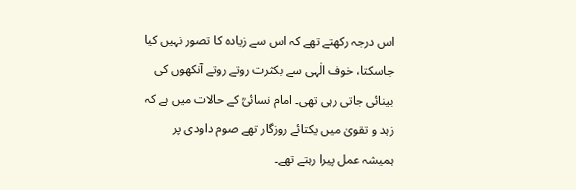اس درجہ رکھتے تھے کہ اس سے زیادہ کا تصور نہیں کیا جاسکتا، خوف الٰہی سے بکثرت روتے روتے آنکھوں کی بینائی جاتی رہی تھی۔ امام نسائیؒ کے حالات میں ہے کہ زہد و تقویٰ میں یکتائے روزگار تھے صوم داودی پر ہمیشہ عمل پیرا رہتے تھے۔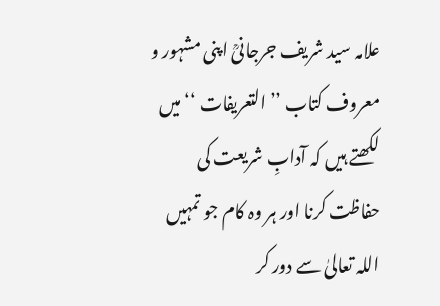علامہ سید شریف جرجانیؒ اپنی مشہور و معروف کتاب ’’التعریفات ‘‘میں لکھتے ہیں کہ آدابِ شریعت کی حفاظت کرنا اور ہر وہ کام جو تمہیں اللہ تعالیٰ سے دور کر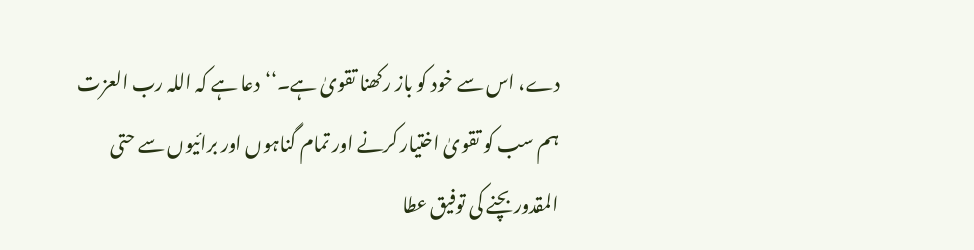دے، اس سے خود کو باز رکھنا تقویٰ ہے۔‘‘دعا ہے کہ اللہ رب العزت ہم سب کو تقویٰ اختیار کرنے اور تمام گناہوں اور برائیوں سے حتی المقدور بچنے کی توفیق عطا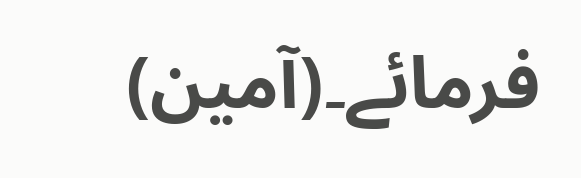فرمائے۔(آمین)